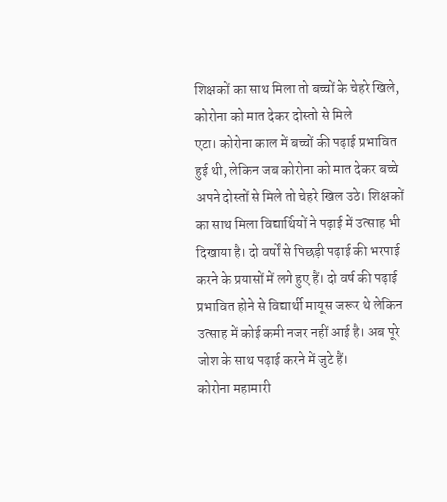शिक्षकों का साथ मिला तो बच्चों के चेहरे खिले, कोरोना को मात देकर दोस्तो से मिले
एटा। कोरोना काल में बच्चों की पढ़ाई प्रभावित हुई थी, लेकिन जब कोरोना को मात देकर बच्चे अपने दोस्तों से मिले तो चेहरे खिल उठे। शिक्षकों का साथ मिला विद्यार्थियों ने पढ़ाई में उत्साह भी दिखाया है। दो वर्षों से पिछड़ी पढ़ाई की भरपाई करने के प्रयासों में लगे हुए हैं। दो वर्ष की पढ़ाई प्रभावित होने से विद्यार्थी मायूस जरूर थे लेकिन उत्साह में कोई कमी नजर नहीं आई है। अब पूरे जोश के साथ पढ़ाई करने में जुटे हैं।
कोरोना महामारी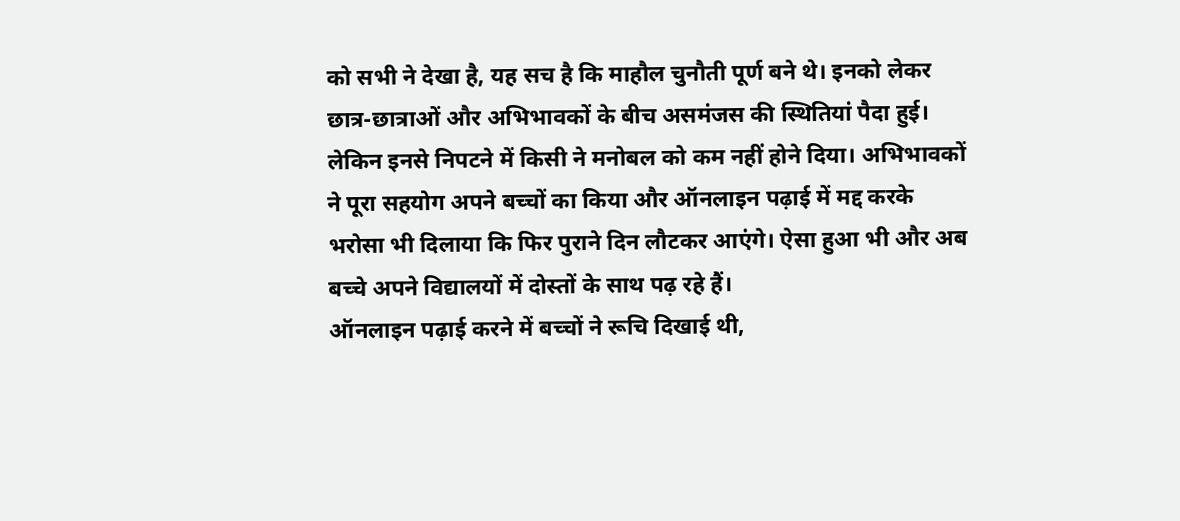को सभी ने देखा है, यह सच है कि माहौल चुनौती पूर्ण बने थे। इनको लेकर छात्र-छात्राओं और अभिभावकों के बीच असमंजस की स्थितियां पैदा हुई। लेकिन इनसे निपटने में किसी ने मनोबल को कम नहीं होने दिया। अभिभावकों ने पूरा सहयोग अपने बच्चों का किया और ऑनलाइन पढ़ाई में मद्द करके भरोसा भी दिलाया कि फिर पुराने दिन लौटकर आएंगे। ऐसा हुआ भी और अब बच्चे अपने विद्यालयों में दोस्तों के साथ पढ़ रहे हैं।
ऑनलाइन पढ़ाई करने में बच्चों ने रूचि दिखाई थी,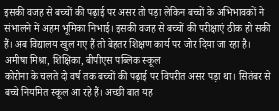इसकी वजह से बच्चों की पढ़ाई पर असर तो पड़ा लेकिन बच्चों के अभिभावकों ने संभालने में अहम भूमिका निभाई। इसकी वजह से बच्चों की परीक्षाएं ठीक हो सकी हैं। अब विद्यालय खुल गए हैं तो बेहतर शिक्षण कार्य पर जोर दिया जा रहा है।
अमीषा मिश्रा, शिक्षिका, बीपीएस पब्लिक स्कूल
कोरोना के चलते दो वर्ष तक बच्चों की पढ़ाई पर विपरीत असर पड़ा था। सितंबर से बच्चे नियमित स्कूल आ रहे हैं। अच्छी बात यह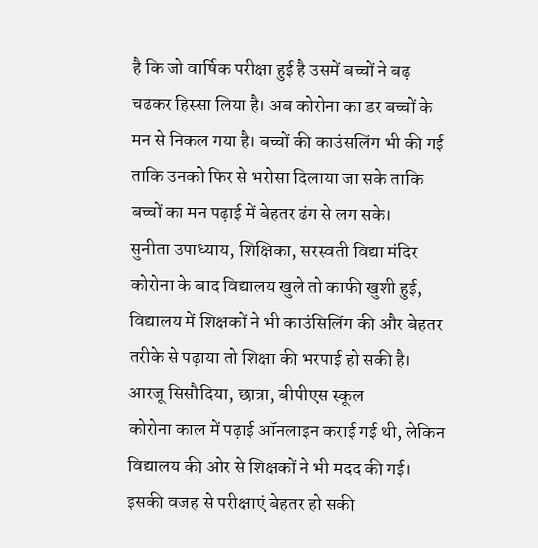है कि जो वार्षिक परीक्षा हुई है उसमें बच्चों ने बढ़ चढकर हिस्सा लिया है। अब कोरोना का डर बच्चों के मन से निकल गया है। बच्चों की काउंसलिंग भी की गई ताकि उनको फिर से भरोसा दिलाया जा सके ताकि बच्चों का मन पढ़ाई में बेहतर ढंग से लग सके।
सुनीता उपाध्याय, शिक्षिका, सरस्वती विद्या मंदिर
कोरोना के बाद विद्यालय खुले तो काफी खुशी हुई, विद्यालय में शिक्षकों ने भी काउंसिलिंग की और बेहतर तरीके से पढ़ाया तो शिक्षा की भरपाई हो सकी है।
आरजू सिसौदिया, छात्रा, बीपीएस स्कूल
कोरोना काल में पढ़ाई ऑनलाइन कराई गई थी, लेकिन विद्यालय की ओर से शिक्षकों ने भी मदद की गई। इसकी वजह से परीक्षाएं बेहतर हो सकी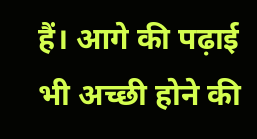हैं। आगे की पढ़ाई भी अच्छी होने की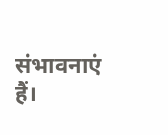संभावनाएं हैं।